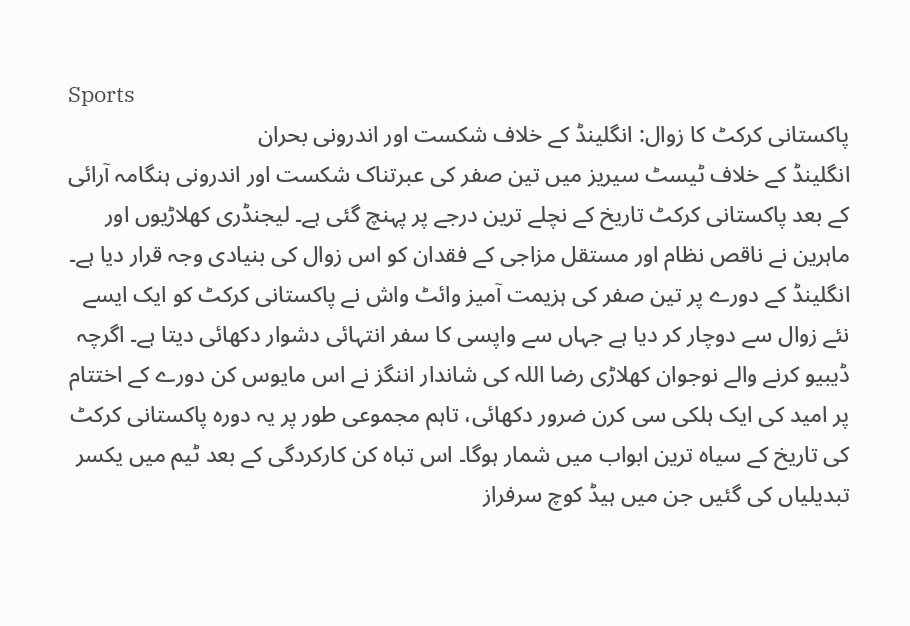Sports
پاکستانی کرکٹ کا زوال: انگلینڈ کے خلاف شکست اور اندرونی بحران
انگلینڈ کے خلاف ٹیسٹ سیریز میں تین صفر کی عبرتناک شکست اور اندرونی ہنگامہ آرائی کے بعد پاکستانی کرکٹ تاریخ کے نچلے ترین درجے پر پہنچ گئی ہے۔ لیجنڈری کھلاڑیوں اور ماہرین نے ناقص نظام اور مستقل مزاجی کے فقدان کو اس زوال کی بنیادی وجہ قرار دیا ہے۔
انگلینڈ کے دورے پر تین صفر کی ہزیمت آمیز وائٹ واش نے پاکستانی کرکٹ کو ایک ایسے نئے زوال سے دوچار کر دیا ہے جہاں سے واپسی کا سفر انتہائی دشوار دکھائی دیتا ہے۔ اگرچہ ڈیبیو کرنے والے نوجوان کھلاڑی رضا اللہ کی شاندار اننگز نے اس مایوس کن دورے کے اختتام پر امید کی ایک ہلکی سی کرن ضرور دکھائی، تاہم مجموعی طور پر یہ دورہ پاکستانی کرکٹ کی تاریخ کے سیاہ ترین ابواب میں شمار ہوگا۔ اس تباہ کن کارکردگی کے بعد ٹیم میں یکسر تبدیلیاں کی گئیں جن میں ہیڈ کوچ سرفراز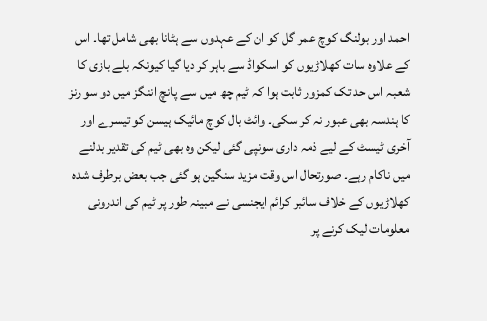احمد اور بولنگ کوچ عمر گل کو ان کے عہدوں سے ہٹانا بھی شامل تھا۔ اس کے علاوہ سات کھلاڑیوں کو اسکواڈ سے باہر کر دیا گیا کیونکہ بلے بازی کا شعبہ اس حد تک کمزور ثابت ہوا کہ ٹیم چھ میں سے پانچ اننگز میں دو سو رنز کا ہندسہ بھی عبور نہ کر سکی۔ وائٹ بال کوچ مائیک ہیسن کو تیسرے اور آخری ٹیسٹ کے لیے ذمہ داری سونپی گئی لیکن وہ بھی ٹیم کی تقدیر بدلنے میں ناکام رہے۔ صورتحال اس وقت مزید سنگین ہو گئی جب بعض برطرف شدہ کھلاڑیوں کے خلاف سائبر کرائم ایجنسی نے مبینہ طور پر ٹیم کی اندرونی معلومات لیک کرنے پر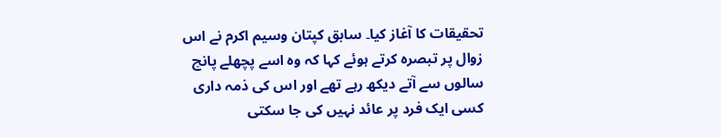تحقیقات کا آغاز کیا۔ سابق کپتان وسیم اکرم نے اس زوال پر تبصرہ کرتے ہوئے کہا کہ وہ اسے پچھلے پانچ سالوں سے آتے دیکھ رہے تھے اور اس کی ذمہ داری کسی ایک فرد پر عائد نہیں کی جا سکتی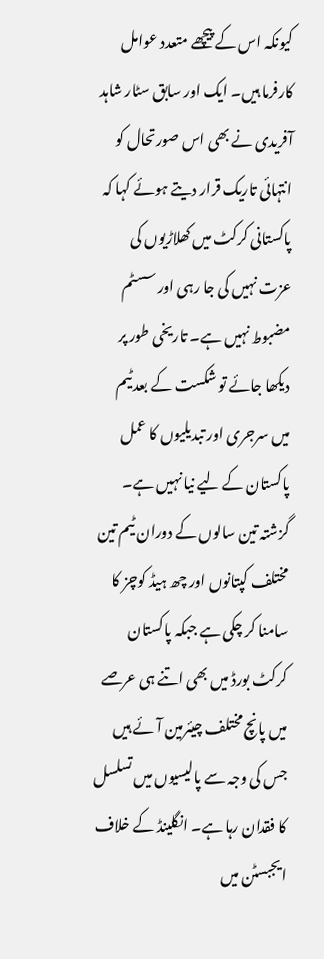کیونکہ اس کے پیچھے متعدد عوامل کارفرما ہیں۔ ایک اور سابق سٹار شاہد آفریدی نے بھی اس صورتحال کو انتہائی تاریک قرار دیتے ہوئے کہا کہ پاکستانی کرکٹ میں کھلاڑیوں کی عزت نہیں کی جا رہی اور سسٹم مضبوط نہیں ہے۔ تاریخی طور پر دیکھا جائے تو شکست کے بعد ٹیم میں سرجری اور تبدیلیوں کا عمل پاکستان کے لیے نیا نہیں ہے۔ گزشتہ تین سالوں کے دوران ٹیم تین مختلف کپتانوں اور چھ ہیڈ کوچز کا سامنا کر چکی ہے جبکہ پاکستان کرکٹ بورڈ میں بھی اتنے ہی عرصے میں پانچ مختلف چیئرمین آئے ہیں جس کی وجہ سے پالیسیوں میں تسلسل کا فقدان رہا ہے۔ انگلینڈ کے خلاف ایجبسٹن میں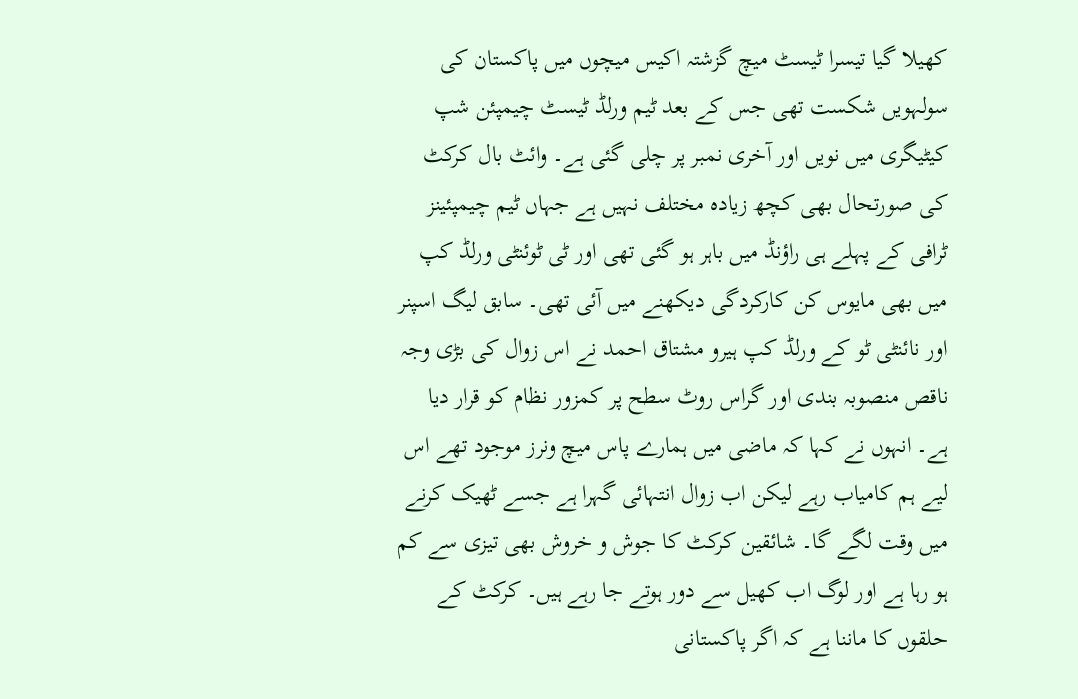کھیلا گیا تیسرا ٹیسٹ میچ گزشتہ اکیس میچوں میں پاکستان کی سولہویں شکست تھی جس کے بعد ٹیم ورلڈ ٹیسٹ چیمپئن شپ کیٹیگری میں نویں اور آخری نمبر پر چلی گئی ہے۔ وائٹ بال کرکٹ کی صورتحال بھی کچھ زیادہ مختلف نہیں ہے جہاں ٹیم چیمپئینز ٹرافی کے پہلے ہی راؤنڈ میں باہر ہو گئی تھی اور ٹی ٹوئنٹی ورلڈ کپ میں بھی مایوس کن کارکردگی دیکھنے میں آئی تھی۔ سابق لیگ اسپنر اور نائنٹی ٹو کے ورلڈ کپ ہیرو مشتاق احمد نے اس زوال کی بڑی وجہ ناقص منصوبہ بندی اور گراس روٹ سطح پر کمزور نظام کو قرار دیا ہے۔ انہوں نے کہا کہ ماضی میں ہمارے پاس میچ ونرز موجود تھے اس لیے ہم کامیاب رہے لیکن اب زوال انتہائی گہرا ہے جسے ٹھیک کرنے میں وقت لگے گا۔ شائقین کرکٹ کا جوش و خروش بھی تیزی سے کم ہو رہا ہے اور لوگ اب کھیل سے دور ہوتے جا رہے ہیں۔ کرکٹ کے حلقوں کا ماننا ہے کہ اگر پاکستانی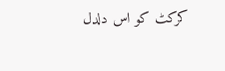کرکٹ کو اس دلدل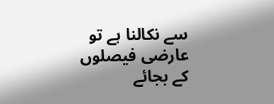سے نکالنا ہے تو عارضی فیصلوں کے بجائے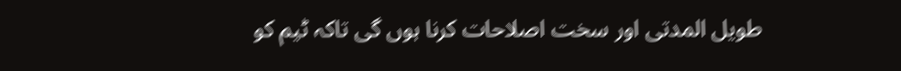طویل المدتی اور سخت اصلاحات کرنا ہوں گی تاکہ ٹیم کو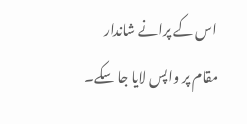اس کے پرانے شاندار مقام پر واپس لایا جا سکے۔